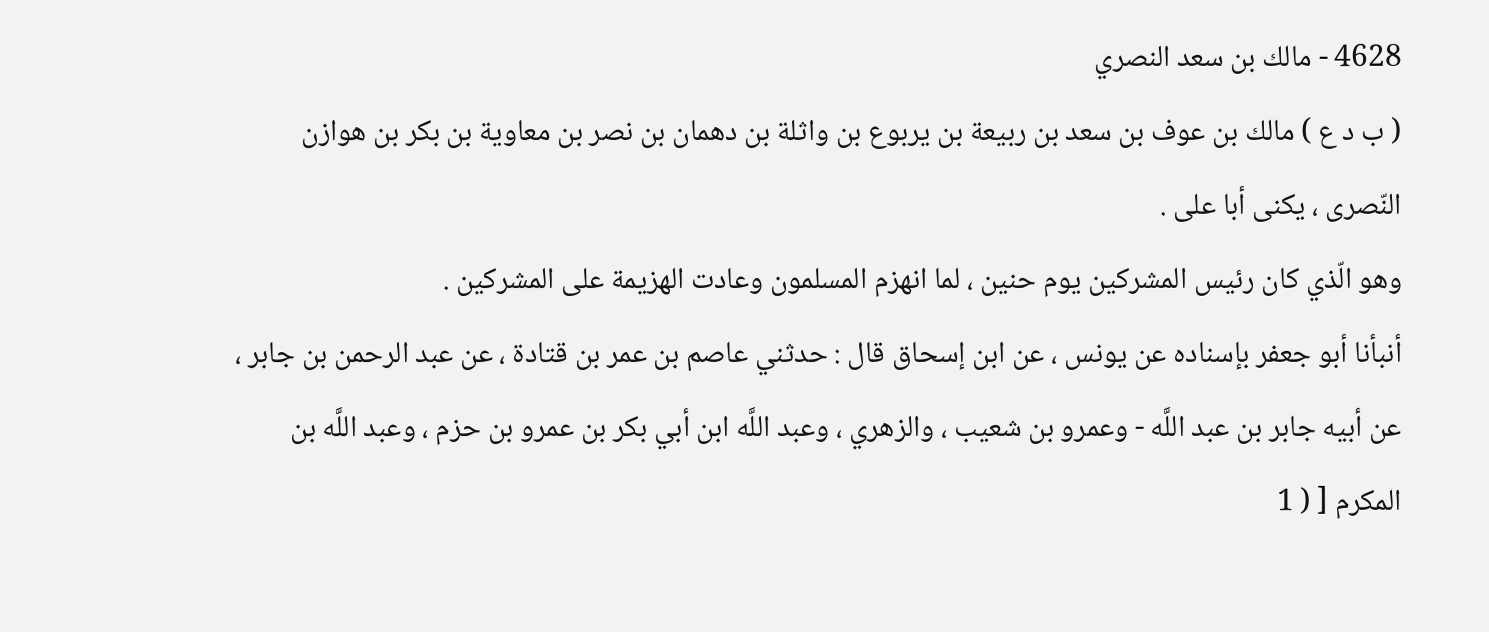4628 - مالك بن سعد النصري
( ب د ع ) مالك بن عوف بن سعد بن ربيعة بن يربوع بن واثلة بن دهمان بن نصر بن معاوية بن بكر بن هوازن النّصرى ، يكنى أبا على .
وهو الّذي كان رئيس المشركين يوم حنين ، لما انهزم المسلمون وعادت الهزيمة على المشركين .
أنبأنا أبو جعفر بإسناده عن يونس ، عن ابن إسحاق قال : حدثني عاصم بن عمر بن قتادة ، عن عبد الرحمن بن جابر ، عن أبيه جابر بن عبد اللَّه - وعمرو بن شعيب ، والزهري ، وعبد اللَّه ابن أبي بكر بن عمرو بن حزم ، وعبد اللَّه بن المكرم [ ( 1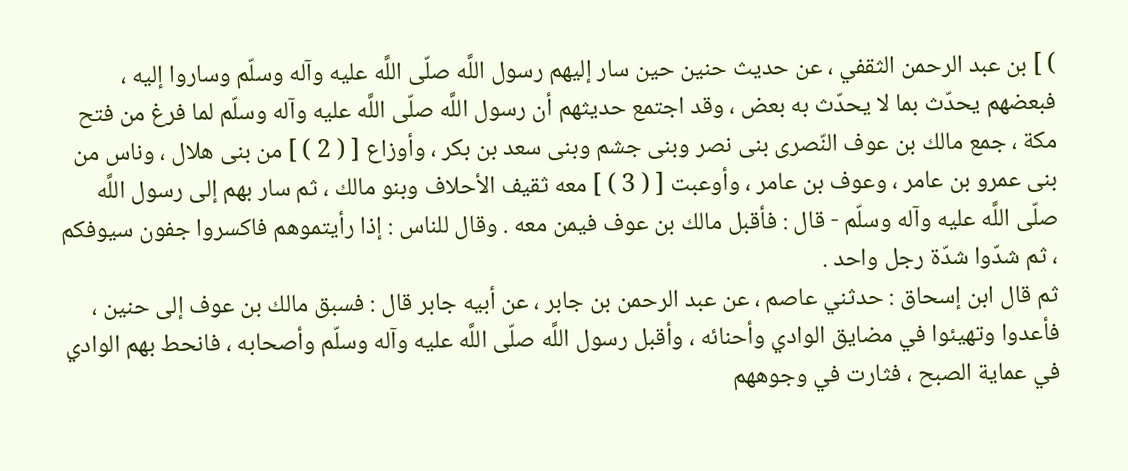) ] بن عبد الرحمن الثقفي ، عن حديث حنين حين سار إليهم رسول اللَّه صلّى اللَّه عليه وآله وسلّم وساروا إليه ، فبعضهم يحدّث بما لا يحدّث به بعض ، وقد اجتمع حديثهم أن رسول اللَّه صلّى اللَّه عليه وآله وسلّم لما فرغ من فتح مكة ، جمع مالك بن عوف النّصرى بنى نصر وبنى جشم وبنى سعد بن بكر ، وأوزاع [ ( 2 ) ] من بنى هلال ، وناس من بنى عمرو بن عامر ، وعوف بن عامر ، وأوعبت [ ( 3 ) ] معه ثقيف الأحلاف وبنو مالك ، ثم سار بهم إلى رسول اللَّه صلّى اللَّه عليه وآله وسلّم - قال : فأقبل مالك بن عوف فيمن معه . وقال للناس : إذا رأيتموهم فاكسروا جفون سيوفكم ، ثم شدّوا شدّة رجل واحد .
ثم قال ابن إسحاق : حدثني عاصم ، عن عبد الرحمن بن جابر ، عن أبيه جابر قال : فسبق مالك بن عوف إلى حنين ، فأعدوا وتهيئوا في مضايق الوادي وأحنائه ، وأقبل رسول اللَّه صلّى اللَّه عليه وآله وسلّم وأصحابه ، فانحط بهم الوادي في عماية الصبح ، فثارت في وجوههم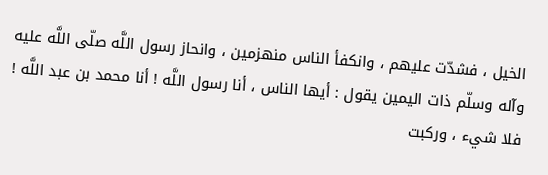الخيل ، فشدّت عليهم ، وانكفأ الناس منهزمين ، وانحاز رسول اللَّه صلّى اللَّه عليه وآله وسلّم ذات اليمين يقول : أيها الناس ، أنا رسول اللَّه ! أنا محمد بن عبد اللَّه ! فلا شيء ، وركبت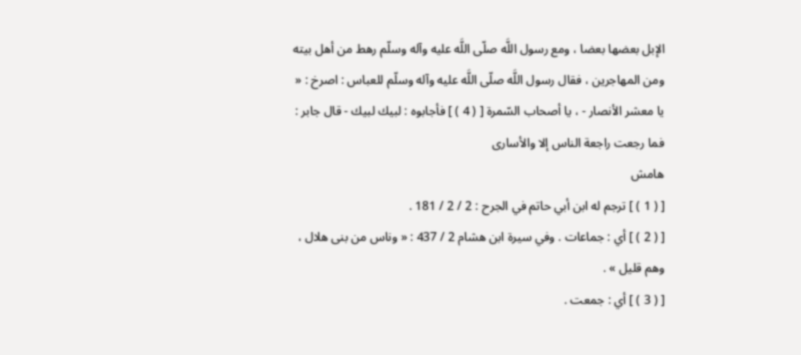الإبل بعضها بعضا ، ومع رسول اللَّه صلّى اللَّه عليه وآله وسلّم رهط من أهل بيته ومن المهاجرين ، فقال رسول اللَّه صلّى اللَّه عليه وآله وسلّم للعباس : اصرخ : « يا معشر الأنصار - ، يا أصحاب السّمرة [ ( 4 ) ] فأجابوه : لبيك لبيك - قال جابر : فما رجعت راجعة الناس إلا والأسارى
هامش
[ ( 1 ) ] ترجم له ابن أبي حاتم في الجرح : 2 / 2 / 181 .
[ ( 2 ) ] أي : جماعات . وفي سيرة ابن هشام 2 / 437 : « وناس من بنى هلال ، وهم قليل » .
[ ( 3 ) ] أي : جمعت .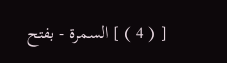[ ( 4 ) ] السمرة - بفتح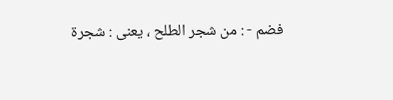فضم - : من شجر الطلح ، يعنى : شجرة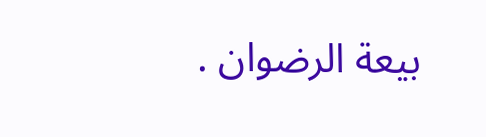بيعة الرضوان .